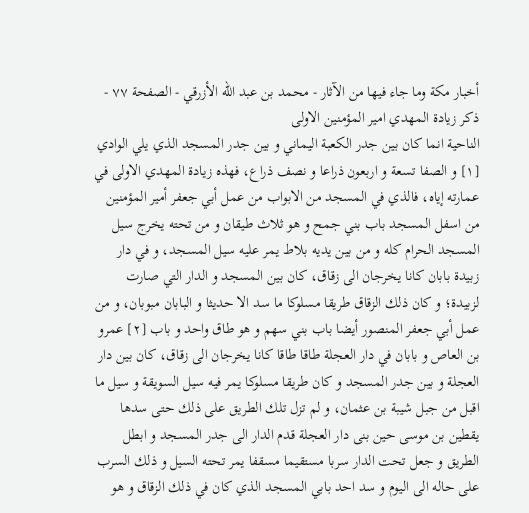أخبار مكة وما جاء فيها من الآثار - محمد بن عبد الله الأزرقي - الصفحة ٧٧ - ذكر زيادة المهدي امير المؤمنين الاولى
الناحية انما كان بين جدر الكعبة اليماني و بين جدر المسجد الذي يلي الوادي [١] و الصفا تسعة و اربعون ذراعا و نصف ذراع، فهذه زيادة المهدي الاولى في عمارته إياه، فالذي في المسجد من الابواب من عمل أبي جعفر أمير المؤمنين من اسفل المسجد باب بني جمح و هو ثلاث طيقان و من تحته يخرج سيل المسجد الحرام كله و من بين يديه بلاط يمر عليه سيل المسجد، و في دار زبيدة بابان كانا يخرجان الى زقاق، كان بين المسجد و الدار التي صارت لزبيدة؛ و كان ذلك الزقاق طريقا مسلوكا ما سد الا حديثا و البابان مبوبان، و من عمل أبي جعفر المنصور أيضا باب بني سهم و هو طاق واحد و باب [٢] عمرو بن العاص و بابان في دار العجلة طاقا طاقا كانا يخرجان الى زقاق، كان بين دار العجلة و بين جدر المسجد و كان طريقا مسلوكا يمر فيه سيل السويقة و سيل ما اقبل من جبل شيبة بن عثمان، و لم تزل تلك الطريق على ذلك حتى سدها يقطين بن موسى حين بنى دار العجلة قدم الدار الى جدر المسجد و ابطل الطريق و جعل تحت الدار سربا مستقيما مسقفا يمر تحته السيل و ذلك السرب على حاله الى اليوم و سد احد بابي المسجد الذي كان في ذلك الزقاق و هو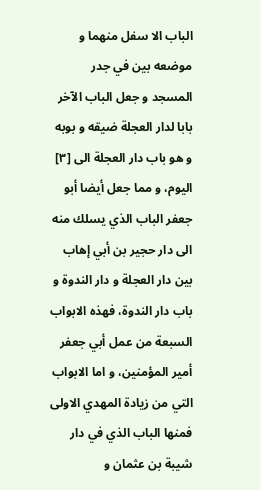الباب الا سفل منهما و موضعه بين في جدر المسجد و جعل الباب الآخر بابا لدار العجلة ضيقه و بوبه و هو باب دار العجلة الى [٣] اليوم، و مما جعل أيضا أبو جعفر الباب الذي يسلك منه الى دار حجير بن أبي إهاب بين دار العجلة و دار الندوة و باب دار الندوة، فهذه الابواب السبعة من عمل أبي جعفر أمير المؤمنين، و اما الابواب التي من زيادة المهدي الاولى فمنها الباب الذي في دار شيبة بن عثمان و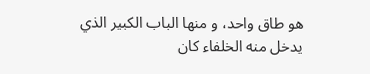هو طاق واحد، و منها الباب الكبير الذي يدخل منه الخلفاء كان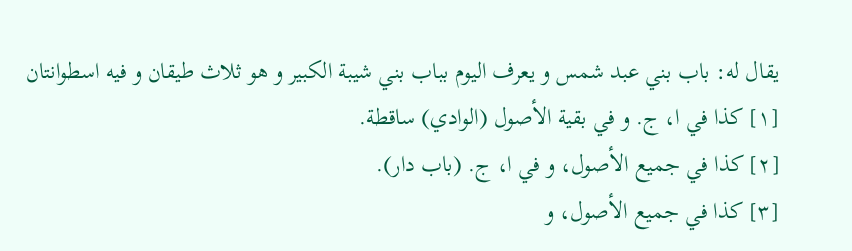يقال له: باب بني عبد شمس و يعرف اليوم بباب بني شيبة الكبير و هو ثلاث طيقان و فيه اسطوانتان
[١] كذا في ا، ج. و في بقية الأصول (الوادي) ساقطة.
[٢] كذا في جميع الأصول، و في ا، ج. (باب دار).
[٣] كذا في جميع الأصول، و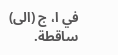في ا، ج (الى) ساقطة.